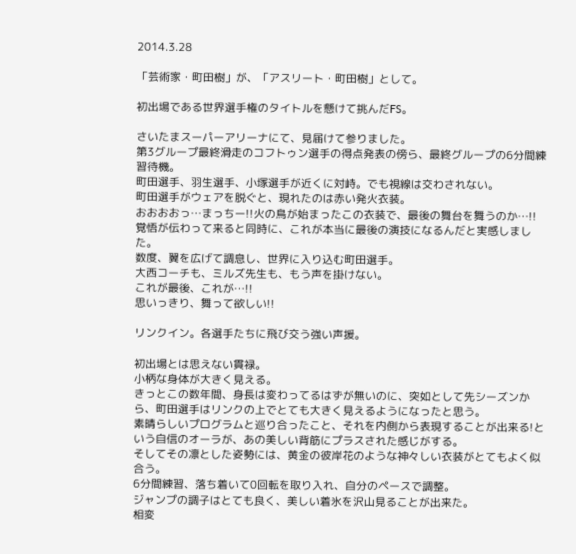2014.3.28

「芸術家・町田樹」が、「アスリート・町田樹」として。

初出場である世界選手権のタイトルを懸けて挑んだFS。

さいたまスーパーアリーナにて、見届けて参りました。
第3グループ最終滑走のコフトゥン選手の得点発表の傍ら、最終グループの6分間練習待機。
町田選手、羽生選手、小塚選手が近くに対峙。でも視線は交わされない。
町田選手がウェアを脱ぐと、現れたのは赤い発火衣装。
おおおおっ…まっちー!!火の鳥が始まったこの衣装で、最後の舞台を舞うのか…!!
覚悟が伝わって来ると同時に、これが本当に最後の演技になるんだと実感しました。
数度、翼を広げて調息し、世界に入り込む町田選手。
大西コーチも、ミルズ先生も、もう声を掛けない。
これが最後、これが…!!
思いっきり、舞って欲しい!!

リンクイン。各選手たちに飛び交う強い声援。

初出場とは思えない貫禄。
小柄な身体が大きく見える。
きっとこの数年間、身長は変わってるはずが無いのに、突如として先シーズンから、町田選手はリンクの上でとても大きく見えるようになったと思う。
素晴らしいプログラムと巡り合ったこと、それを内側から表現することが出来る!という自信のオーラが、あの美しい背筋にプラスされた感じがする。
そしてその凛とした姿勢には、黄金の彼岸花のような神々しい衣装がとてもよく似合う。
6分間練習、落ち着いて0回転を取り入れ、自分のペースで調整。
ジャンプの調子はとても良く、美しい着氷を沢山見ることが出来た。
相変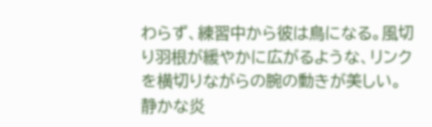わらず、練習中から彼は鳥になる。風切り羽根が緩やかに広がるような、リンクを横切りながらの腕の動きが美しい。
静かな炎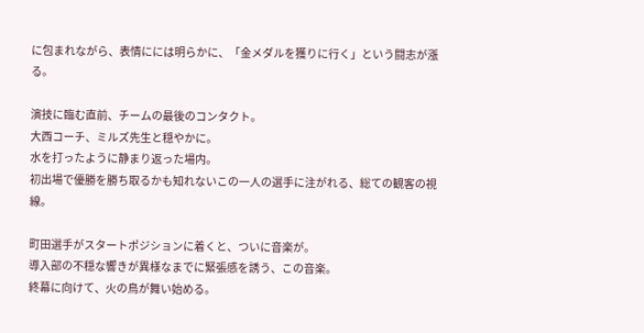に包まれながら、表情にには明らかに、「金メダルを獲りに行く」という闘志が漲る。

演技に臨む直前、チームの最後のコンタクト。
大西コーチ、ミルズ先生と穏やかに。
水を打ったように静まり返った場内。
初出場で優勝を勝ち取るかも知れないこの一人の選手に注がれる、総ての観客の視線。

町田選手がスタートポジションに着くと、ついに音楽が。
導入部の不穏な響きが異様なまでに緊張感を誘う、この音楽。
終幕に向けて、火の鳥が舞い始める。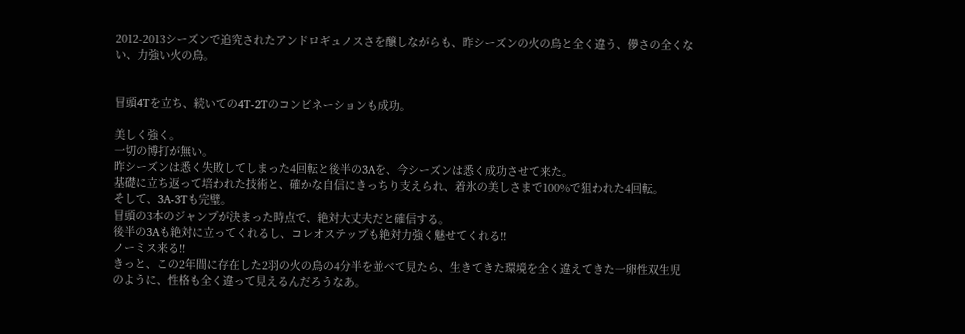2012-2013シーズンで追究されたアンドロギュノスさを醸しながらも、昨シーズンの火の鳥と全く違う、儚さの全くない、力強い火の鳥。


冒頭4Tを立ち、続いての4T-2Tのコンビネーションも成功。

美しく強く。
一切の博打が無い。
昨シーズンは悉く失敗してしまった4回転と後半の3Aを、今シーズンは悉く成功させて来た。
基礎に立ち返って培われた技術と、確かな自信にきっちり支えられ、着氷の美しさまで100%で狙われた4回転。
そして、3A-3Tも完璧。
冒頭の3本のジャンプが決まった時点で、絶対大丈夫だと確信する。
後半の3Aも絶対に立ってくれるし、コレオステップも絶対力強く魅せてくれる!!
ノーミス来る!!
きっと、この2年間に存在した2羽の火の鳥の4分半を並べて見たら、生きてきた環境を全く違えてきた一卵性双生児のように、性格も全く違って見えるんだろうなあ。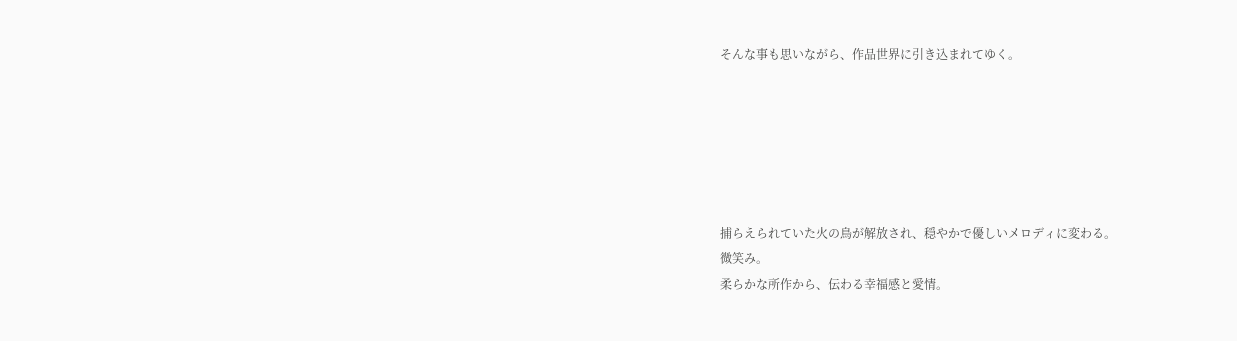そんな事も思いながら、作品世界に引き込まれてゆく。






捕らえられていた火の鳥が解放され、穏やかで優しいメロディに変わる。
微笑み。
柔らかな所作から、伝わる幸福感と愛情。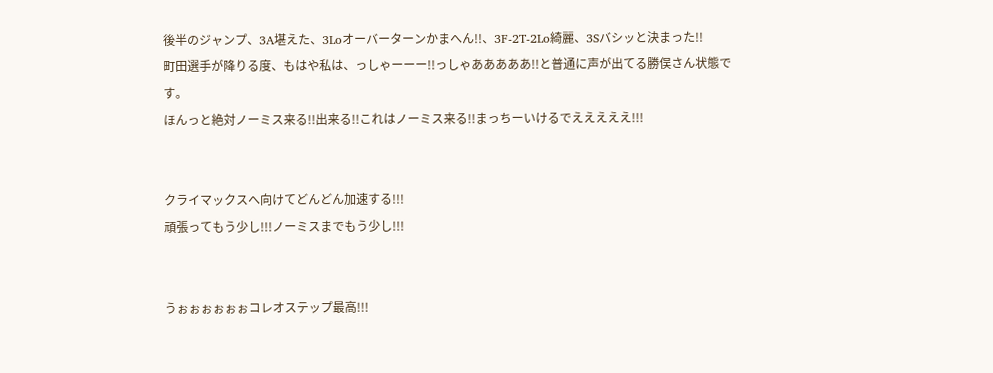後半のジャンプ、3A堪えた、3Loオーバーターンかまへん!!、3F-2T-2Lo綺麗、3Sバシッと決まった!!
町田選手が降りる度、もはや私は、っしゃーーー!!っしゃあああああ!!と普通に声が出てる勝俣さん状態です。
ほんっと絶対ノーミス来る!!出来る!!これはノーミス来る!!まっちーいけるでえええええ!!!


クライマックスへ向けてどんどん加速する!!!
頑張ってもう少し!!!ノーミスまでもう少し!!!


うぉぉぉぉぉぉコレオステップ最高!!!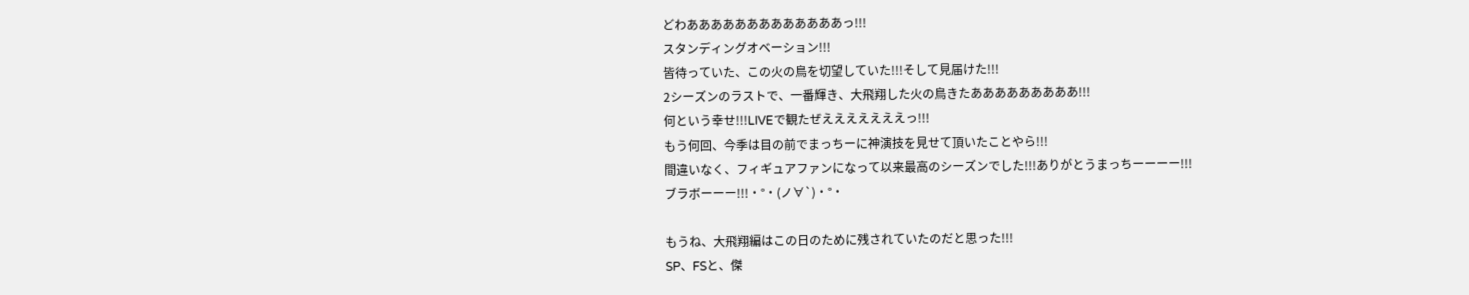どわあああああああああああああっ!!!
スタンディングオベーション!!!
皆待っていた、この火の鳥を切望していた!!!そして見届けた!!!
2シーズンのラストで、一番輝き、大飛翔した火の鳥きたあああああああああ!!!
何という幸せ!!!LIVEで観たぜえええええええっ!!!
もう何回、今季は目の前でまっちーに神演技を見せて頂いたことやら!!!
間違いなく、フィギュアファンになって以来最高のシーズンでした!!!ありがとうまっちーーーー!!!
ブラボーーー!!!・°・(ノ∀`)・°・

もうね、大飛翔編はこの日のために残されていたのだと思った!!!
SP、FSと、傑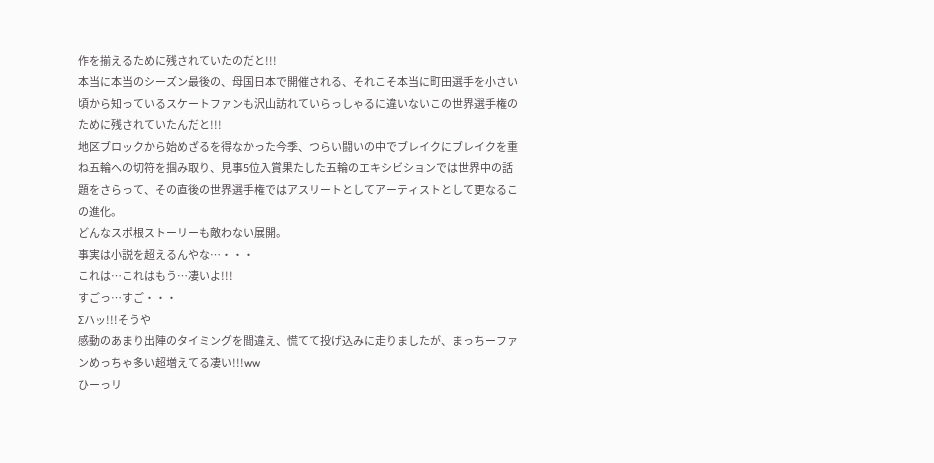作を揃えるために残されていたのだと!!!
本当に本当のシーズン最後の、母国日本で開催される、それこそ本当に町田選手を小さい頃から知っているスケートファンも沢山訪れていらっしゃるに違いないこの世界選手権のために残されていたんだと!!!
地区ブロックから始めざるを得なかった今季、つらい闘いの中でブレイクにブレイクを重ね五輪への切符を掴み取り、見事5位入賞果たした五輪のエキシビションでは世界中の話題をさらって、その直後の世界選手権ではアスリートとしてアーティストとして更なるこの進化。
どんなスポ根ストーリーも敵わない展開。
事実は小説を超えるんやな…・・・
これは…これはもう…凄いよ!!!
すごっ…すご・・・
Σハッ!!!そうや
感動のあまり出陣のタイミングを間違え、慌てて投げ込みに走りましたが、まっちーファンめっちゃ多い超増えてる凄い!!!ww
ひーっリ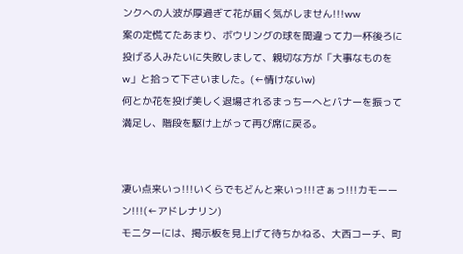ンクへの人波が厚過ぎて花が届く気がしません!!!ww
案の定慌てたあまり、ボウリングの球を間違って力一杯後ろに投げる人みたいに失敗しまして、親切な方が「大事なものをw」と拾って下さいました。(←情けないw)
何とか花を投げ美しく退場されるまっちーへとバナーを振って満足し、階段を駆け上がって再び席に戻る。


凄い点来いっ!!!いくらでもどんと来いっ!!!さぁっ!!!カモーーン!!!(←アドレナリン)
モニターには、掲示板を見上げて待ちかねる、大西コーチ、町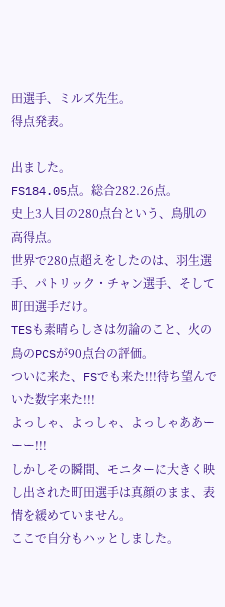田選手、ミルズ先生。
得点発表。

出ました。
FS184.05点。総合282.26点。
史上3人目の280点台という、鳥肌の高得点。
世界で280点超えをしたのは、羽生選手、パトリック・チャン選手、そして町田選手だけ。
TESも素晴らしさは勿論のこと、火の鳥のPCSが90点台の評価。
ついに来た、FSでも来た!!!待ち望んでいた数字来た!!!
よっしゃ、よっしゃ、よっしゃああーーー!!!
しかしその瞬間、モニターに大きく映し出された町田選手は真顔のまま、表情を緩めていません。
ここで自分もハッとしました。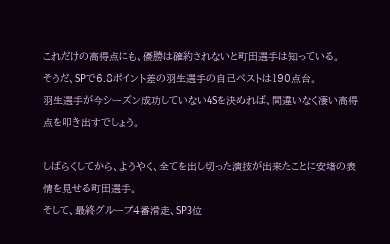これだけの高得点にも、優勝は確約されないと町田選手は知っている。
そうだ、SPで6.8ポイント差の羽生選手の自己ベストは190点台。
羽生選手が今シーズン成功していない4Sを決めれば、間違いなく凄い高得点を叩き出すでしょう。

しばらくしてから、ようやく、全てを出し切った演技が出来たことに安堵の表情を見せる町田選手。
そして、最終グループ4番滑走、SP3位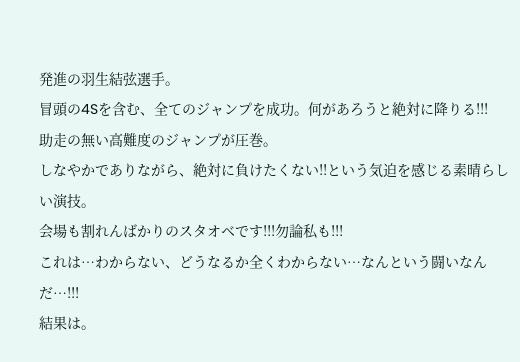発進の羽生結弦選手。
冒頭の4Sを含む、全てのジャンプを成功。何があろうと絶対に降りる!!!
助走の無い高難度のジャンプが圧巻。
しなやかでありながら、絶対に負けたくない!!という気迫を感じる素晴らしい演技。
会場も割れんばかりのスタオベです!!!勿論私も!!!
これは…わからない、どうなるか全くわからない…なんという闘いなんだ…!!!
結果は。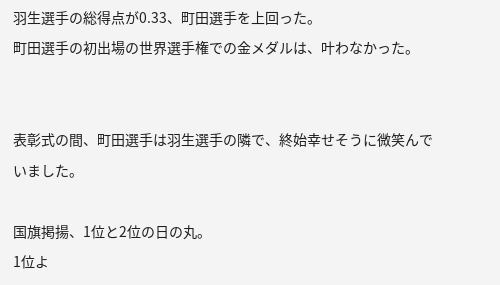羽生選手の総得点が0.33、町田選手を上回った。
町田選手の初出場の世界選手権での金メダルは、叶わなかった。


表彰式の間、町田選手は羽生選手の隣で、終始幸せそうに微笑んでいました。

国旗掲揚、1位と2位の日の丸。
1位よ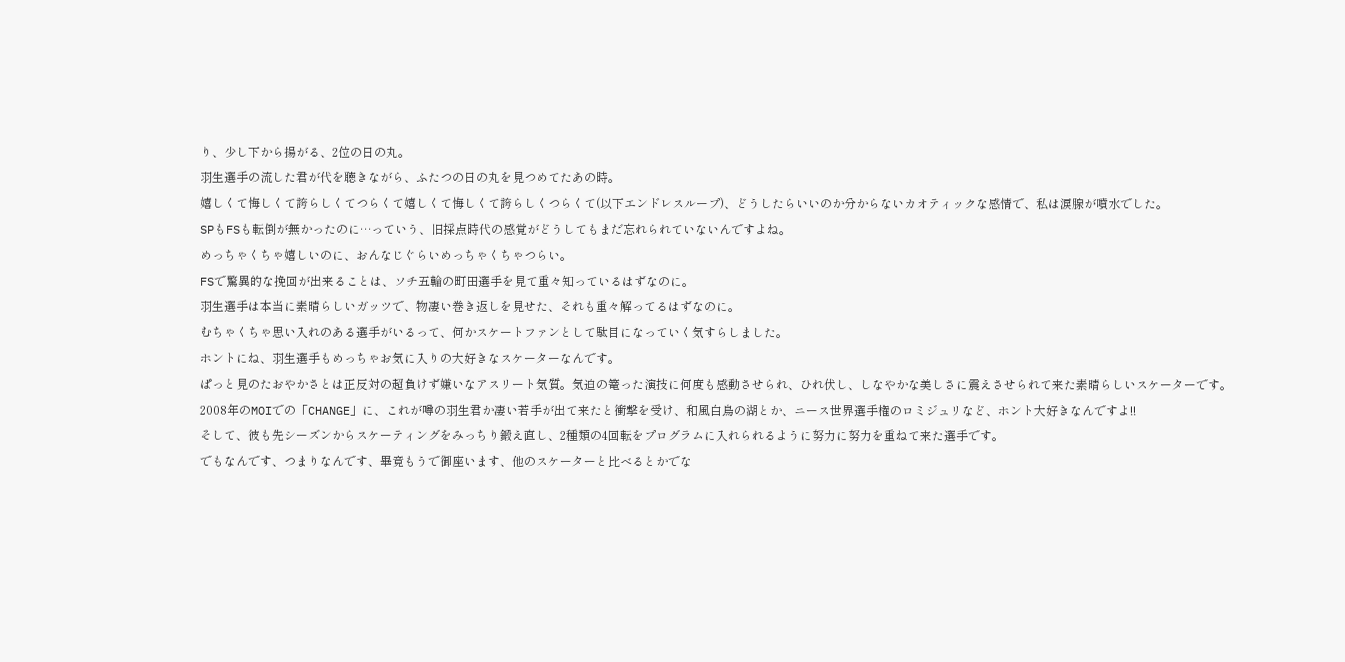り、少し下から揚がる、2位の日の丸。
羽生選手の流した君が代を聴きながら、ふたつの日の丸を見つめてたあの時。
嬉しくて悔しくて誇らしくてつらくて嬉しくて悔しくて誇らしくつらくて(以下エンドレスループ)、どうしたらいいのか分からないカオティックな感情で、私は涙腺が噴水でした。
SPもFSも転倒が無かったのに…っていう、旧採点時代の感覚がどうしてもまだ忘れられていないんですよね。
めっちゃくちゃ嬉しいのに、おんなじぐらいめっちゃくちゃつらい。
FSで驚異的な挽回が出来ることは、ソチ五輪の町田選手を見て重々知っているはずなのに。
羽生選手は本当に素晴らしいガッツで、物凄い巻き返しを見せた、それも重々解ってるはずなのに。
むちゃくちゃ思い入れのある選手がいるって、何かスケートファンとして駄目になっていく気すらしました。
ホントにね、羽生選手もめっちゃお気に入りの大好きなスケーターなんです。
ぱっと見のたおやかさとは正反対の超負けず嫌いなアスリート気質。気迫の篭った演技に何度も感動させられ、ひれ伏し、しなやかな美しさに震えさせられて来た素晴らしいスケーターです。
2008年のMOIでの「CHANGE」に、これが噂の羽生君か凄い若手が出て来たと衝撃を受け、和風白鳥の湖とか、ニース世界選手権のロミジュリなど、ホント大好きなんですよ!!
そして、彼も先シーズンからスケーティングをみっちり鍛え直し、2種類の4回転をプログラムに入れられるように努力に努力を重ねて来た選手です。
でもなんです、つまりなんです、畢竟もうで御座います、他のスケーターと比べるとかでな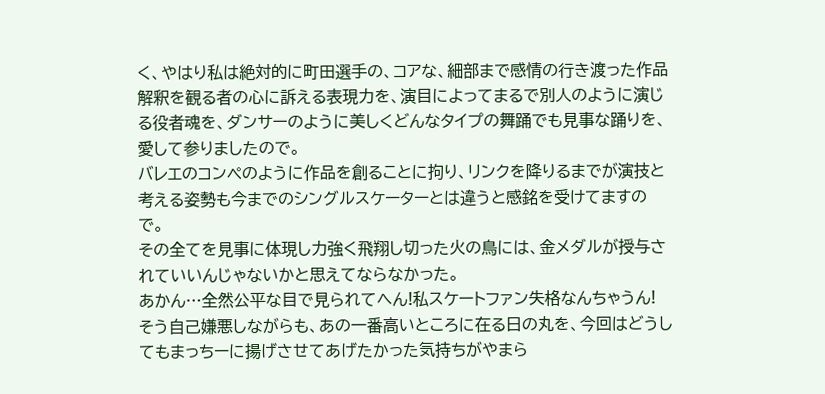く、やはり私は絶対的に町田選手の、コアな、細部まで感情の行き渡った作品解釈を観る者の心に訴える表現力を、演目によってまるで別人のように演じる役者魂を、ダンサーのように美しくどんなタイプの舞踊でも見事な踊りを、愛して参りましたので。
バレエのコンペのように作品を創ることに拘り、リンクを降りるまでが演技と考える姿勢も今までのシングルスケーターとは違うと感銘を受けてますので。
その全てを見事に体現し力強く飛翔し切った火の鳥には、金メダルが授与されていいんじゃないかと思えてならなかった。
あかん…全然公平な目で見られてへん!私スケートファン失格なんちゃうん!
そう自己嫌悪しながらも、あの一番高いところに在る日の丸を、今回はどうしてもまっちーに揚げさせてあげたかった気持ちがやまら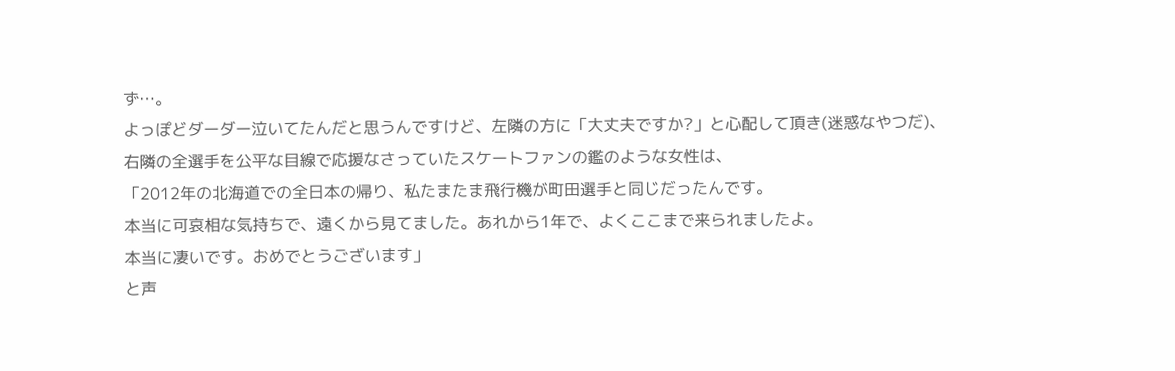ず…。
よっぽどダーダー泣いてたんだと思うんですけど、左隣の方に「大丈夫ですか?」と心配して頂き(迷惑なやつだ)、
右隣の全選手を公平な目線で応援なさっていたスケートファンの鑑のような女性は、
「2012年の北海道での全日本の帰り、私たまたま飛行機が町田選手と同じだったんです。
本当に可哀相な気持ちで、遠くから見てました。あれから1年で、よくここまで来られましたよ。
本当に凄いです。おめでとうございます」
と声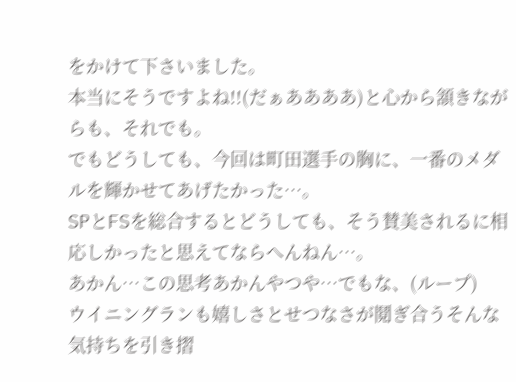をかけて下さいました。
本当にそうですよね!!(だぁああああ)と心から頷きながらも、それでも。
でもどうしても、今回は町田選手の胸に、一番のメダルを輝かせてあげたかった…。
SPとFSを総合するとどうしても、そう賛美されるに相応しかったと思えてならへんねん…。
あかん…この思考あかんやつや…でもな、(ループ)
ウイニングランも嬉しさとせつなさが鬩ぎ合うそんな気持ちを引き摺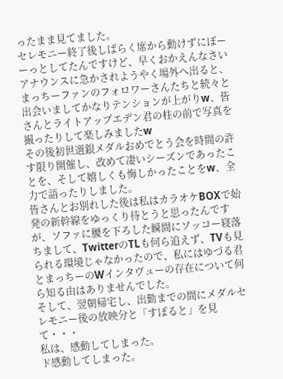ったまま見てました。
セレモニー終了後しばらく席から動けずにぼーーっとしてたんですけど、早くおかえんなさいアナウンスに急かされようやく場外へ出ると、まっちーファンのフォロワーさんたちと続々と出会いましてかなりテンションが上がりw、皆さんとライトアップエデン君の柱の前で写真を撮ったりして楽しみましたw
その後初世選銀メダルおめでとう会を時間の許す限り開催し、改めて凄いシーズンであったことを、そして嬉しくも悔しかったことをw、全力で語ったりしました。
皆さんとお別れした後は私はカラオケBOXで始発の新幹線をゆっくり待とうと思ったんですが、ソファに腰を下ろした瞬間にソッコー寝落ちまして、TwitterのTLも何ら追えず、TVも見られる環境じゃなかったので、私にはゆづる君とまっちーのWインタヴューの存在について何ら知る由はありませんでした。
そして、翌朝帰宅し、出勤までの間にメダルセレモニー後の放映分と「すぽると」を見て・・・
私は、感動してしまった。
ド感動してしまった。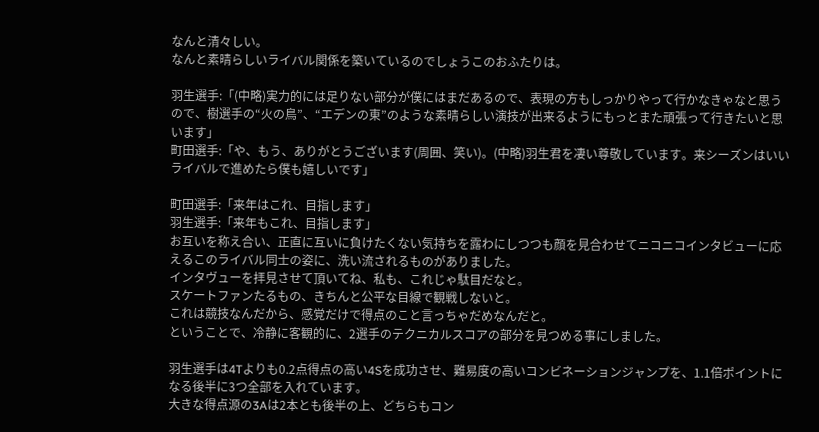なんと清々しい。
なんと素晴らしいライバル関係を築いているのでしょうこのおふたりは。

羽生選手:「(中略)実力的には足りない部分が僕にはまだあるので、表現の方もしっかりやって行かなきゃなと思うので、樹選手の“火の鳥”、“エデンの東”のような素晴らしい演技が出来るようにもっとまた頑張って行きたいと思います」
町田選手:「や、もう、ありがとうございます(周囲、笑い)。(中略)羽生君を凄い尊敬しています。来シーズンはいいライバルで進めたら僕も嬉しいです」

町田選手:「来年はこれ、目指します」
羽生選手:「来年もこれ、目指します」
お互いを称え合い、正直に互いに負けたくない気持ちを露わにしつつも顔を見合わせてニコニコインタビューに応えるこのライバル同士の姿に、洗い流されるものがありました。
インタヴューを拝見させて頂いてね、私も、これじゃ駄目だなと。
スケートファンたるもの、きちんと公平な目線で観戦しないと。
これは競技なんだから、感覚だけで得点のこと言っちゃだめなんだと。
ということで、冷静に客観的に、2選手のテクニカルスコアの部分を見つめる事にしました。

羽生選手は4Tよりも0.2点得点の高い4Sを成功させ、難易度の高いコンビネーションジャンプを、1.1倍ポイントになる後半に3つ全部を入れています。
大きな得点源の3Aは2本とも後半の上、どちらもコン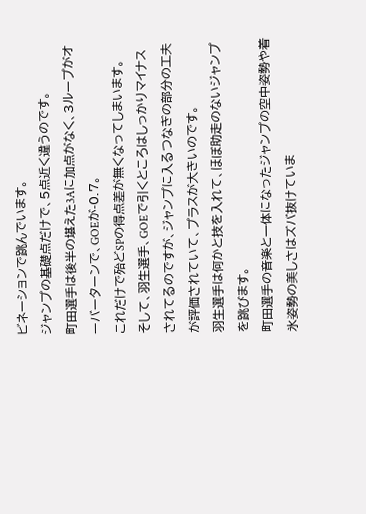ビネーションで跳んでいます。
ジャンプの基礎点だけで、5点近く違うのです。
町田選手は後半の堪えた3Aに加点がなく、3ループがオーバーターンで、GOEが-0.7。
これだけで殆どSPの得点差が無くなってしまいます。
そして、羽生選手、GOEで引くところはしっかりマイナスされてるのですが、ジャンプに入るつなぎの部分の工夫が評価されていて、プラスが大きいのです。
羽生選手は何かと技を入れて、ほぼ助走のないジャンプを跳びます。
町田選手の音楽と一体になったジャンプの空中姿勢や着氷姿勢の美しさはズバ抜けていま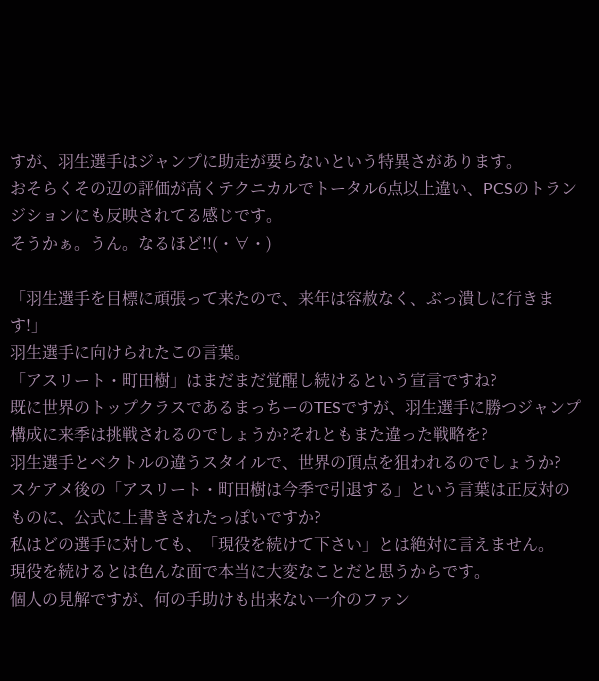すが、羽生選手はジャンプに助走が要らないという特異さがあります。
おそらくその辺の評価が高くテクニカルでトータル6点以上違い、PCSのトランジションにも反映されてる感じです。
そうかぁ。うん。なるほど!!(・∀・)

「羽生選手を目標に頑張って来たので、来年は容赦なく、ぶっ潰しに行きます!」
羽生選手に向けられたこの言葉。
「アスリート・町田樹」はまだまだ覚醒し続けるという宣言ですね?
既に世界のトップクラスであるまっちーのTESですが、羽生選手に勝つジャンプ構成に来季は挑戦されるのでしょうか?それともまた違った戦略を?
羽生選手とベクトルの違うスタイルで、世界の頂点を狙われるのでしょうか?
スケアメ後の「アスリート・町田樹は今季で引退する」という言葉は正反対のものに、公式に上書きされたっぽいですか?
私はどの選手に対しても、「現役を続けて下さい」とは絶対に言えません。
現役を続けるとは色んな面で本当に大変なことだと思うからです。
個人の見解ですが、何の手助けも出来ない一介のファン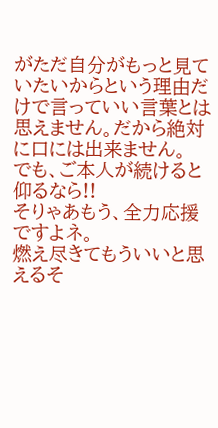がただ自分がもっと見ていたいからという理由だけで言っていい言葉とは思えません。だから絶対に口には出来ません。
でも、ご本人が続けると仰るなら!!
そりゃあもう、全力応援ですよネ。
燃え尽きてもういいと思えるそ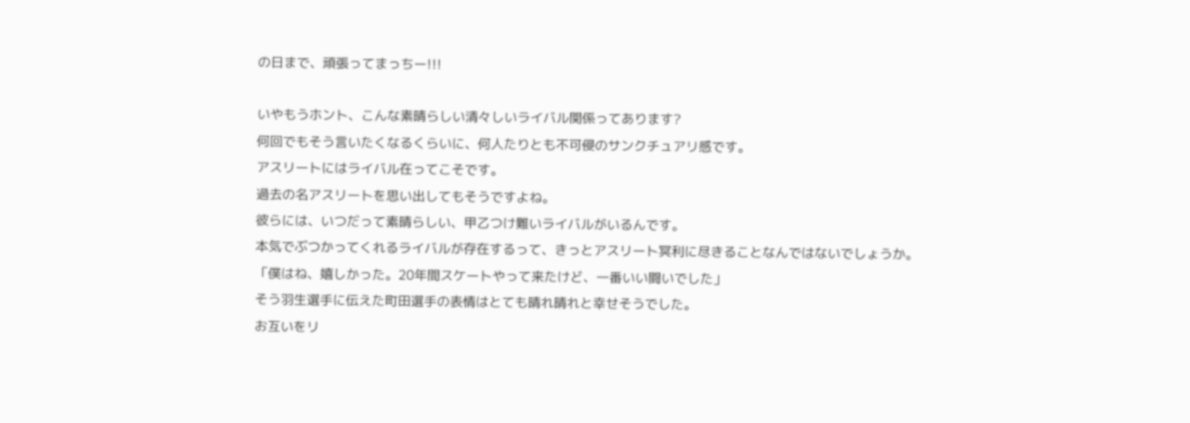の日まで、頑張ってまっちー!!!

いやもうホント、こんな素晴らしい清々しいライバル関係ってあります?
何回でもそう言いたくなるくらいに、何人たりとも不可侵のサンクチュアリ感です。
アスリートにはライバル在ってこそです。
過去の名アスリートを思い出してもそうですよね。
彼らには、いつだって素晴らしい、甲乙つけ難いライバルがいるんです。
本気でぶつかってくれるライバルが存在するって、きっとアスリート冥利に尽きることなんではないでしょうか。
「僕はね、嬉しかった。20年間スケートやって来たけど、一番いい闘いでした」
そう羽生選手に伝えた町田選手の表情はとても晴れ晴れと幸せそうでした。
お互いをリ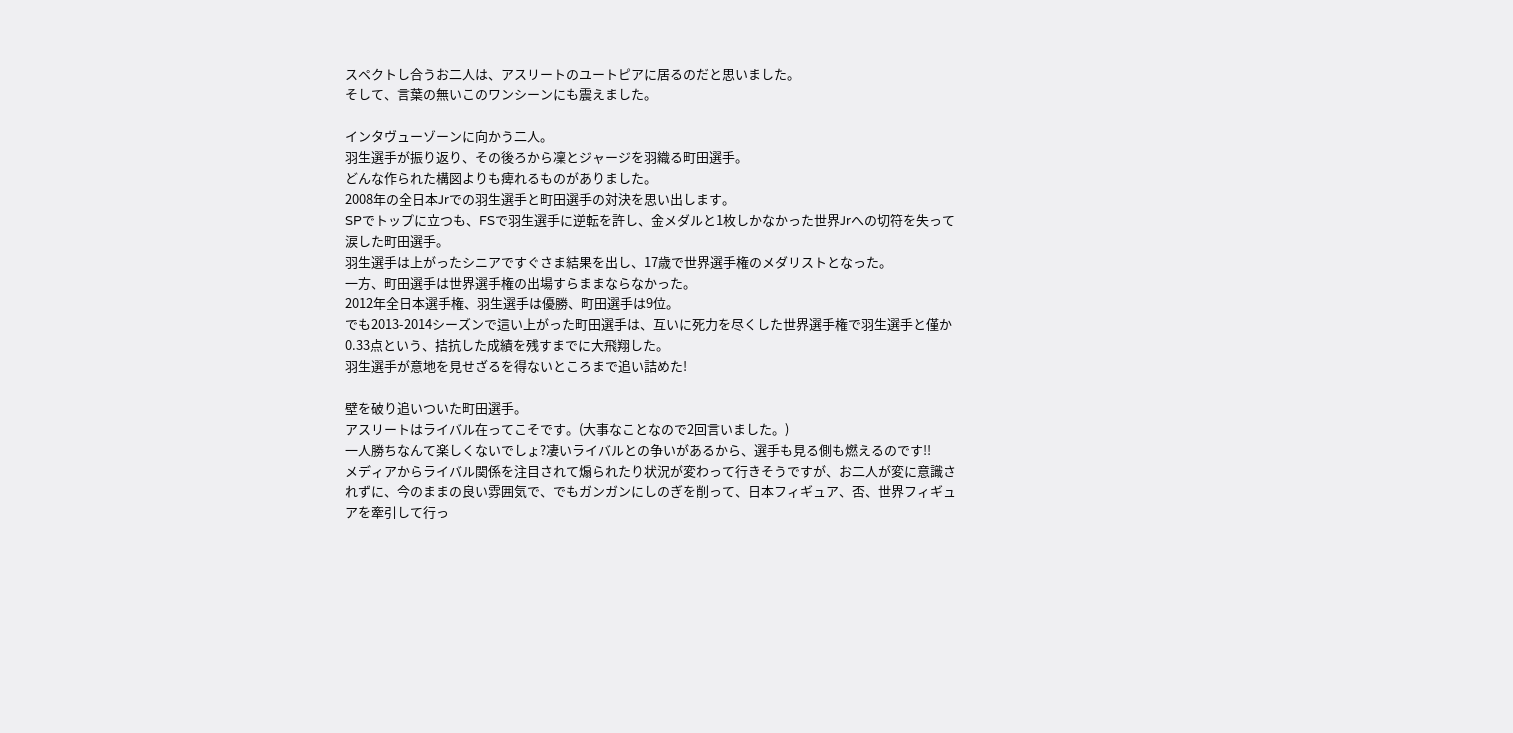スペクトし合うお二人は、アスリートのユートピアに居るのだと思いました。
そして、言葉の無いこのワンシーンにも震えました。

インタヴューゾーンに向かう二人。
羽生選手が振り返り、その後ろから凜とジャージを羽織る町田選手。
どんな作られた構図よりも痺れるものがありました。
2008年の全日本Jrでの羽生選手と町田選手の対決を思い出します。
SPでトップに立つも、FSで羽生選手に逆転を許し、金メダルと1枚しかなかった世界Jrへの切符を失って涙した町田選手。
羽生選手は上がったシニアですぐさま結果を出し、17歳で世界選手権のメダリストとなった。
一方、町田選手は世界選手権の出場すらままならなかった。
2012年全日本選手権、羽生選手は優勝、町田選手は9位。
でも2013-2014シーズンで這い上がった町田選手は、互いに死力を尽くした世界選手権で羽生選手と僅か0.33点という、拮抗した成績を残すまでに大飛翔した。
羽生選手が意地を見せざるを得ないところまで追い詰めた!

壁を破り追いついた町田選手。
アスリートはライバル在ってこそです。(大事なことなので2回言いました。)
一人勝ちなんて楽しくないでしょ?凄いライバルとの争いがあるから、選手も見る側も燃えるのです!!
メディアからライバル関係を注目されて煽られたり状況が変わって行きそうですが、お二人が変に意識されずに、今のままの良い雰囲気で、でもガンガンにしのぎを削って、日本フィギュア、否、世界フィギュアを牽引して行っ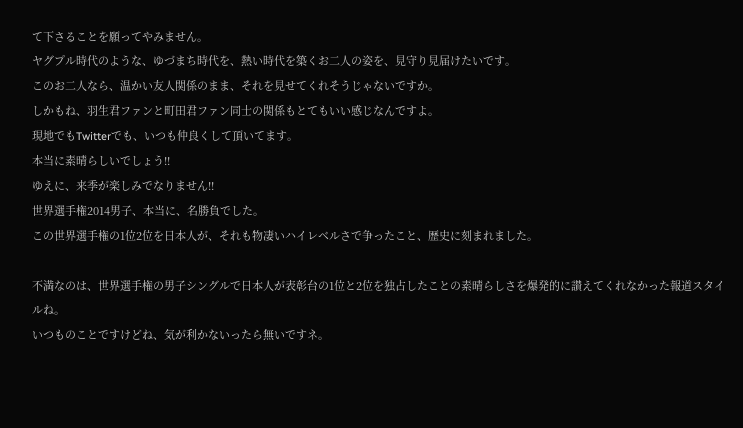て下さることを願ってやみません。
ヤグプル時代のような、ゆづまち時代を、熱い時代を築くお二人の姿を、見守り見届けたいです。
このお二人なら、温かい友人関係のまま、それを見せてくれそうじゃないですか。
しかもね、羽生君ファンと町田君ファン同士の関係もとてもいい感じなんですよ。
現地でもTwitterでも、いつも仲良くして頂いてます。
本当に素晴らしいでしょう!!
ゆえに、来季が楽しみでなりません!!
世界選手権2014男子、本当に、名勝負でした。
この世界選手権の1位2位を日本人が、それも物凄いハイレベルさで争ったこと、歴史に刻まれました。

不満なのは、世界選手権の男子シングルで日本人が表彰台の1位と2位を独占したことの素晴らしさを爆発的に讃えてくれなかった報道スタイルね。
いつものことですけどね、気が利かないったら無いですネ。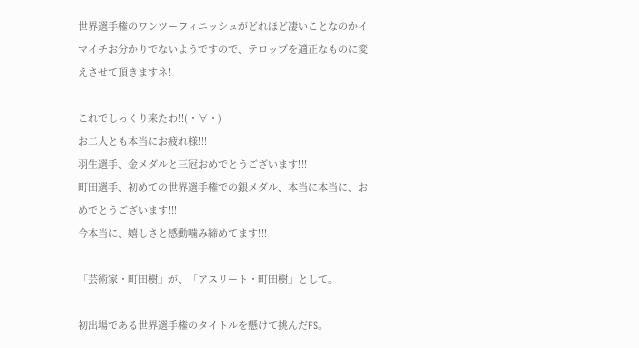世界選手権のワンツーフィニッシュがどれほど凄いことなのかイマイチお分かりでないようですので、テロップを適正なものに変えさせて頂きますネ!

これでしっくり来たわ!!(・∀・)
お二人とも本当にお疲れ様!!!
羽生選手、金メダルと三冠おめでとうございます!!!
町田選手、初めての世界選手権での銀メダル、本当に本当に、おめでとうございます!!!
今本当に、嬉しさと感動噛み締めてます!!!

「芸術家・町田樹」が、「アスリート・町田樹」として。

初出場である世界選手権のタイトルを懸けて挑んだFS。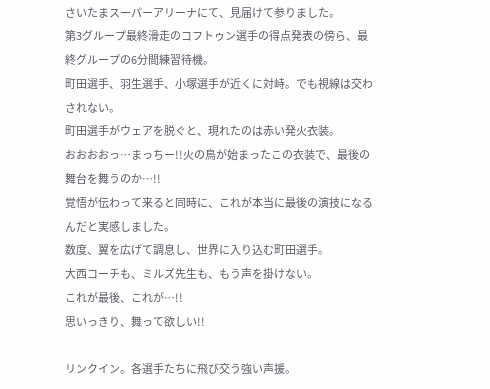さいたまスーパーアリーナにて、見届けて参りました。
第3グループ最終滑走のコフトゥン選手の得点発表の傍ら、最終グループの6分間練習待機。
町田選手、羽生選手、小塚選手が近くに対峙。でも視線は交わされない。
町田選手がウェアを脱ぐと、現れたのは赤い発火衣装。
おおおおっ…まっちー!!火の鳥が始まったこの衣装で、最後の舞台を舞うのか…!!
覚悟が伝わって来ると同時に、これが本当に最後の演技になるんだと実感しました。
数度、翼を広げて調息し、世界に入り込む町田選手。
大西コーチも、ミルズ先生も、もう声を掛けない。
これが最後、これが…!!
思いっきり、舞って欲しい!!

リンクイン。各選手たちに飛び交う強い声援。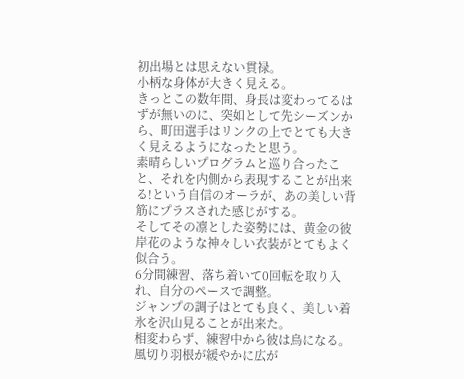初出場とは思えない貫禄。
小柄な身体が大きく見える。
きっとこの数年間、身長は変わってるはずが無いのに、突如として先シーズンから、町田選手はリンクの上でとても大きく見えるようになったと思う。
素晴らしいプログラムと巡り合ったこと、それを内側から表現することが出来る!という自信のオーラが、あの美しい背筋にプラスされた感じがする。
そしてその凛とした姿勢には、黄金の彼岸花のような神々しい衣装がとてもよく似合う。
6分間練習、落ち着いて0回転を取り入れ、自分のペースで調整。
ジャンプの調子はとても良く、美しい着氷を沢山見ることが出来た。
相変わらず、練習中から彼は鳥になる。風切り羽根が緩やかに広が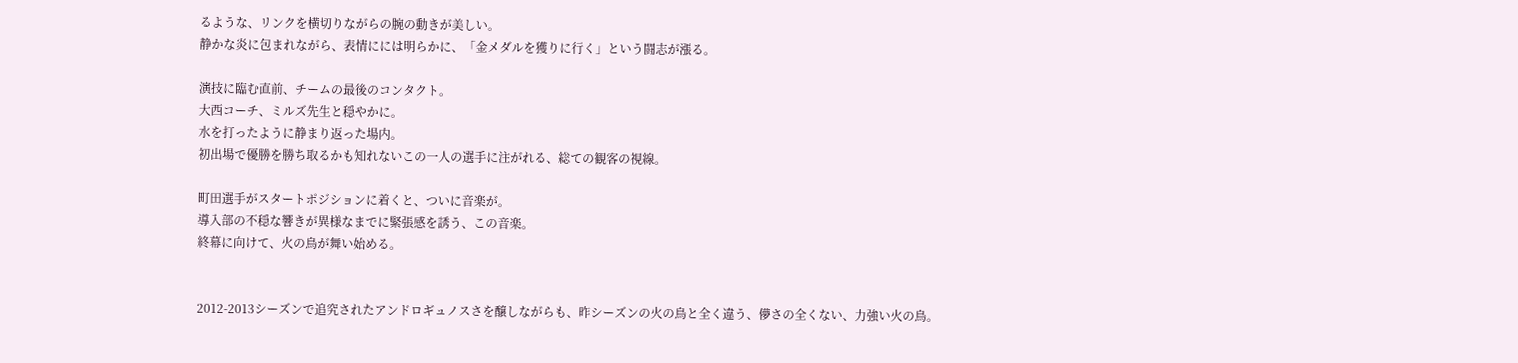るような、リンクを横切りながらの腕の動きが美しい。
静かな炎に包まれながら、表情にには明らかに、「金メダルを獲りに行く」という闘志が漲る。

演技に臨む直前、チームの最後のコンタクト。
大西コーチ、ミルズ先生と穏やかに。
水を打ったように静まり返った場内。
初出場で優勝を勝ち取るかも知れないこの一人の選手に注がれる、総ての観客の視線。

町田選手がスタートポジションに着くと、ついに音楽が。
導入部の不穏な響きが異様なまでに緊張感を誘う、この音楽。
終幕に向けて、火の鳥が舞い始める。


2012-2013シーズンで追究されたアンドロギュノスさを醸しながらも、昨シーズンの火の鳥と全く違う、儚さの全くない、力強い火の鳥。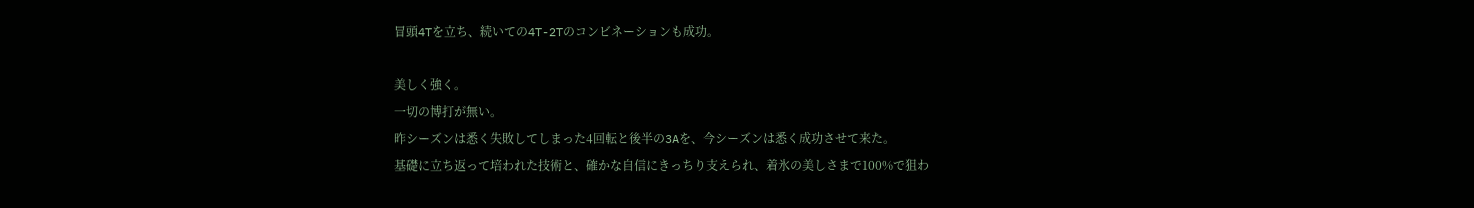冒頭4Tを立ち、続いての4T-2Tのコンビネーションも成功。

美しく強く。
一切の博打が無い。
昨シーズンは悉く失敗してしまった4回転と後半の3Aを、今シーズンは悉く成功させて来た。
基礎に立ち返って培われた技術と、確かな自信にきっちり支えられ、着氷の美しさまで100%で狙わ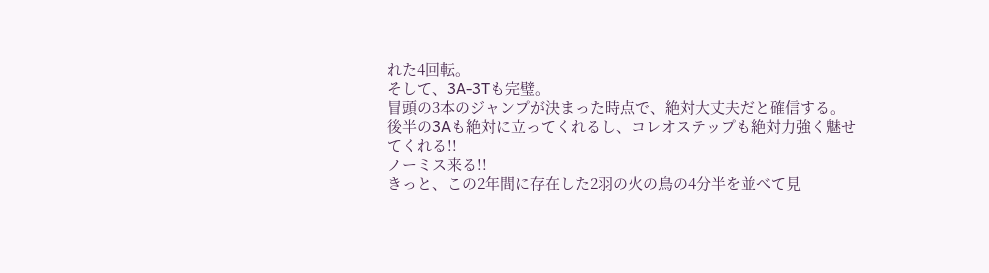れた4回転。
そして、3A-3Tも完璧。
冒頭の3本のジャンプが決まった時点で、絶対大丈夫だと確信する。
後半の3Aも絶対に立ってくれるし、コレオステップも絶対力強く魅せてくれる!!
ノーミス来る!!
きっと、この2年間に存在した2羽の火の鳥の4分半を並べて見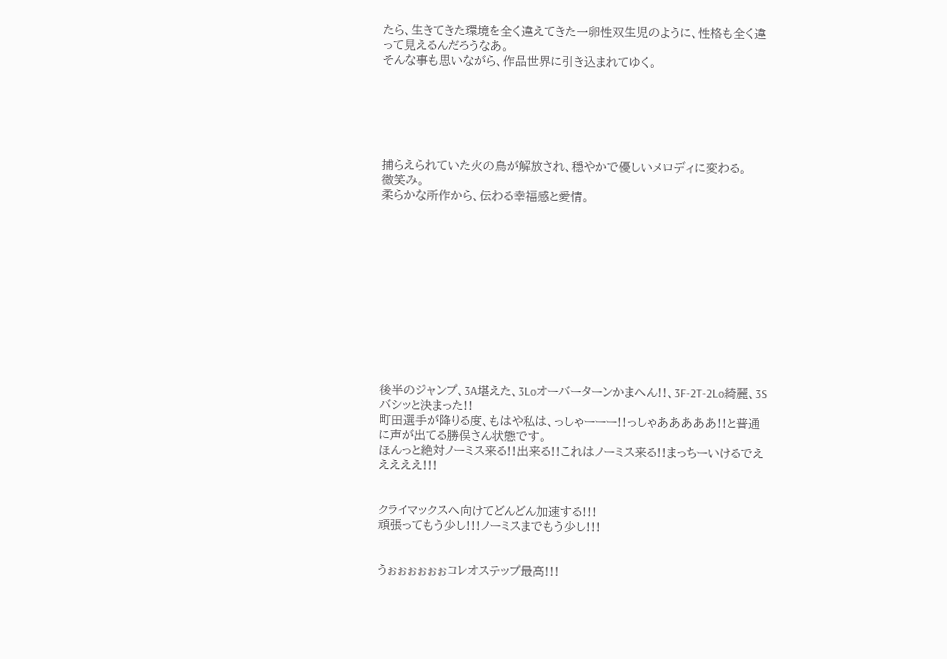たら、生きてきた環境を全く違えてきた一卵性双生児のように、性格も全く違って見えるんだろうなあ。
そんな事も思いながら、作品世界に引き込まれてゆく。






捕らえられていた火の鳥が解放され、穏やかで優しいメロディに変わる。
微笑み。
柔らかな所作から、伝わる幸福感と愛情。












後半のジャンプ、3A堪えた、3Loオーバーターンかまへん!!、3F-2T-2Lo綺麗、3Sバシッと決まった!!
町田選手が降りる度、もはや私は、っしゃーーー!!っしゃあああああ!!と普通に声が出てる勝俣さん状態です。
ほんっと絶対ノーミス来る!!出来る!!これはノーミス来る!!まっちーいけるでえええええ!!!


クライマックスへ向けてどんどん加速する!!!
頑張ってもう少し!!!ノーミスまでもう少し!!!


うぉぉぉぉぉぉコレオステップ最高!!!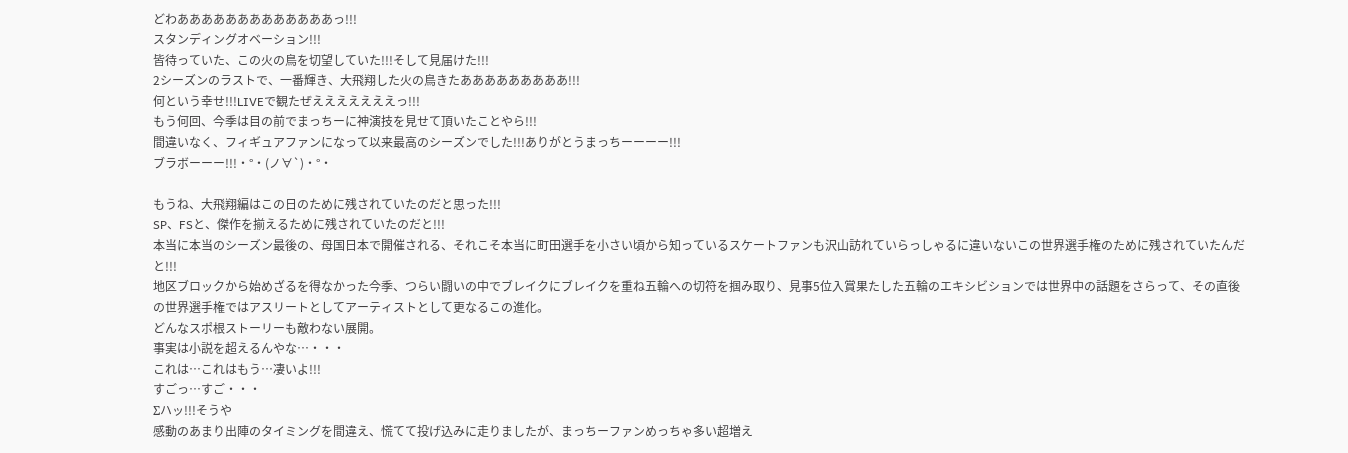どわあああああああああああああっ!!!
スタンディングオベーション!!!
皆待っていた、この火の鳥を切望していた!!!そして見届けた!!!
2シーズンのラストで、一番輝き、大飛翔した火の鳥きたあああああああああ!!!
何という幸せ!!!LIVEで観たぜえええええええっ!!!
もう何回、今季は目の前でまっちーに神演技を見せて頂いたことやら!!!
間違いなく、フィギュアファンになって以来最高のシーズンでした!!!ありがとうまっちーーーー!!!
ブラボーーー!!!・°・(ノ∀`)・°・

もうね、大飛翔編はこの日のために残されていたのだと思った!!!
SP、FSと、傑作を揃えるために残されていたのだと!!!
本当に本当のシーズン最後の、母国日本で開催される、それこそ本当に町田選手を小さい頃から知っているスケートファンも沢山訪れていらっしゃるに違いないこの世界選手権のために残されていたんだと!!!
地区ブロックから始めざるを得なかった今季、つらい闘いの中でブレイクにブレイクを重ね五輪への切符を掴み取り、見事5位入賞果たした五輪のエキシビションでは世界中の話題をさらって、その直後の世界選手権ではアスリートとしてアーティストとして更なるこの進化。
どんなスポ根ストーリーも敵わない展開。
事実は小説を超えるんやな…・・・
これは…これはもう…凄いよ!!!
すごっ…すご・・・
Σハッ!!!そうや
感動のあまり出陣のタイミングを間違え、慌てて投げ込みに走りましたが、まっちーファンめっちゃ多い超増え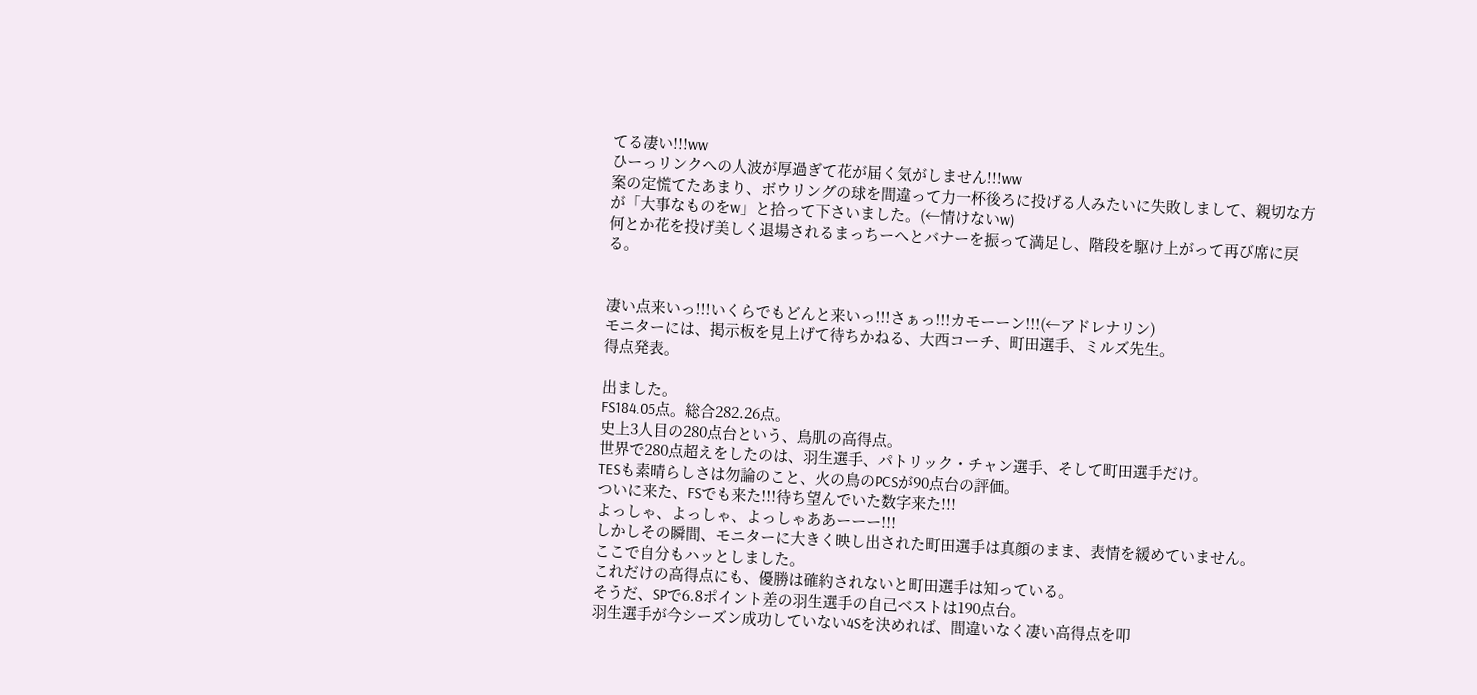てる凄い!!!ww
ひーっリンクへの人波が厚過ぎて花が届く気がしません!!!ww
案の定慌てたあまり、ボウリングの球を間違って力一杯後ろに投げる人みたいに失敗しまして、親切な方が「大事なものをw」と拾って下さいました。(←情けないw)
何とか花を投げ美しく退場されるまっちーへとバナーを振って満足し、階段を駆け上がって再び席に戻る。


凄い点来いっ!!!いくらでもどんと来いっ!!!さぁっ!!!カモーーン!!!(←アドレナリン)
モニターには、掲示板を見上げて待ちかねる、大西コーチ、町田選手、ミルズ先生。
得点発表。

出ました。
FS184.05点。総合282.26点。
史上3人目の280点台という、鳥肌の高得点。
世界で280点超えをしたのは、羽生選手、パトリック・チャン選手、そして町田選手だけ。
TESも素晴らしさは勿論のこと、火の鳥のPCSが90点台の評価。
ついに来た、FSでも来た!!!待ち望んでいた数字来た!!!
よっしゃ、よっしゃ、よっしゃああーーー!!!
しかしその瞬間、モニターに大きく映し出された町田選手は真顔のまま、表情を緩めていません。
ここで自分もハッとしました。
これだけの高得点にも、優勝は確約されないと町田選手は知っている。
そうだ、SPで6.8ポイント差の羽生選手の自己ベストは190点台。
羽生選手が今シーズン成功していない4Sを決めれば、間違いなく凄い高得点を叩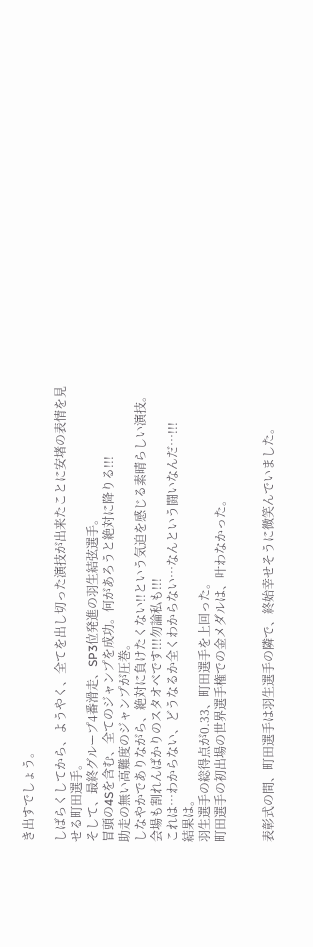き出すでしょう。

しばらくしてから、ようやく、全てを出し切った演技が出来たことに安堵の表情を見せる町田選手。
そして、最終グループ4番滑走、SP3位発進の羽生結弦選手。
冒頭の4Sを含む、全てのジャンプを成功。何があろうと絶対に降りる!!!
助走の無い高難度のジャンプが圧巻。
しなやかでありながら、絶対に負けたくない!!という気迫を感じる素晴らしい演技。
会場も割れんばかりのスタオベです!!!勿論私も!!!
これは…わからない、どうなるか全くわからない…なんという闘いなんだ…!!!
結果は。
羽生選手の総得点が0.33、町田選手を上回った。
町田選手の初出場の世界選手権での金メダルは、叶わなかった。


表彰式の間、町田選手は羽生選手の隣で、終始幸せそうに微笑んでいました。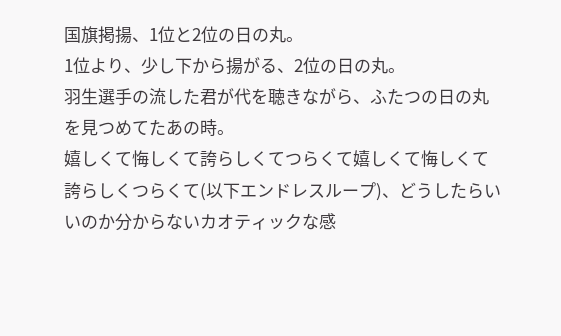国旗掲揚、1位と2位の日の丸。
1位より、少し下から揚がる、2位の日の丸。
羽生選手の流した君が代を聴きながら、ふたつの日の丸を見つめてたあの時。
嬉しくて悔しくて誇らしくてつらくて嬉しくて悔しくて誇らしくつらくて(以下エンドレスループ)、どうしたらいいのか分からないカオティックな感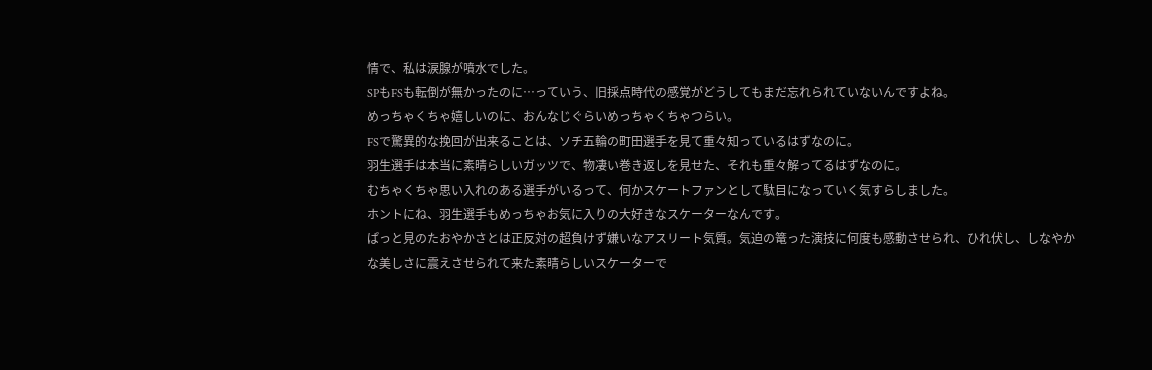情で、私は涙腺が噴水でした。
SPもFSも転倒が無かったのに…っていう、旧採点時代の感覚がどうしてもまだ忘れられていないんですよね。
めっちゃくちゃ嬉しいのに、おんなじぐらいめっちゃくちゃつらい。
FSで驚異的な挽回が出来ることは、ソチ五輪の町田選手を見て重々知っているはずなのに。
羽生選手は本当に素晴らしいガッツで、物凄い巻き返しを見せた、それも重々解ってるはずなのに。
むちゃくちゃ思い入れのある選手がいるって、何かスケートファンとして駄目になっていく気すらしました。
ホントにね、羽生選手もめっちゃお気に入りの大好きなスケーターなんです。
ぱっと見のたおやかさとは正反対の超負けず嫌いなアスリート気質。気迫の篭った演技に何度も感動させられ、ひれ伏し、しなやかな美しさに震えさせられて来た素晴らしいスケーターで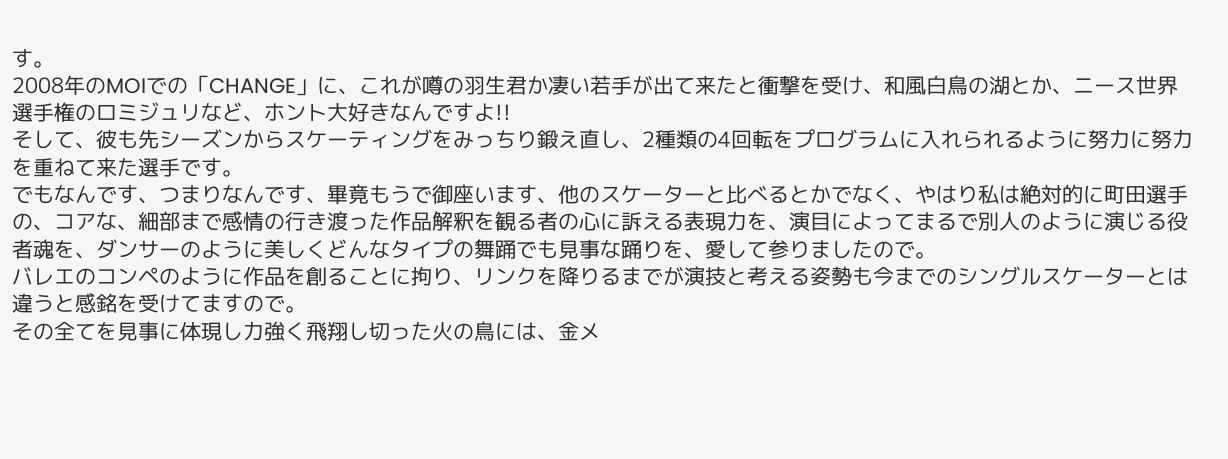す。
2008年のMOIでの「CHANGE」に、これが噂の羽生君か凄い若手が出て来たと衝撃を受け、和風白鳥の湖とか、ニース世界選手権のロミジュリなど、ホント大好きなんですよ!!
そして、彼も先シーズンからスケーティングをみっちり鍛え直し、2種類の4回転をプログラムに入れられるように努力に努力を重ねて来た選手です。
でもなんです、つまりなんです、畢竟もうで御座います、他のスケーターと比べるとかでなく、やはり私は絶対的に町田選手の、コアな、細部まで感情の行き渡った作品解釈を観る者の心に訴える表現力を、演目によってまるで別人のように演じる役者魂を、ダンサーのように美しくどんなタイプの舞踊でも見事な踊りを、愛して参りましたので。
バレエのコンペのように作品を創ることに拘り、リンクを降りるまでが演技と考える姿勢も今までのシングルスケーターとは違うと感銘を受けてますので。
その全てを見事に体現し力強く飛翔し切った火の鳥には、金メ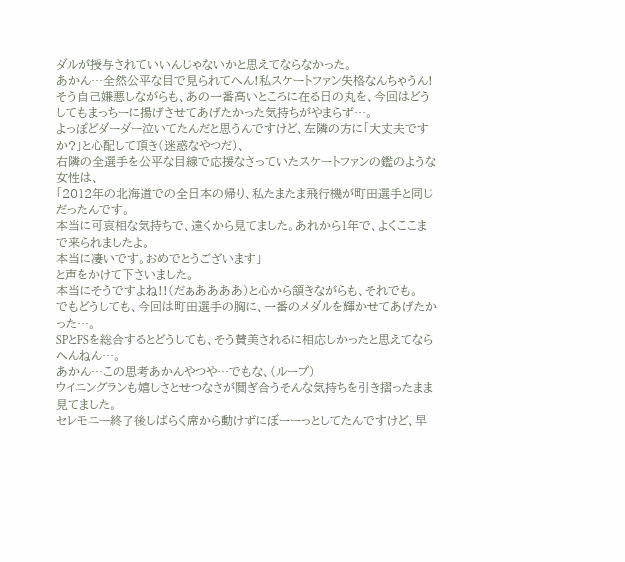ダルが授与されていいんじゃないかと思えてならなかった。
あかん…全然公平な目で見られてへん!私スケートファン失格なんちゃうん!
そう自己嫌悪しながらも、あの一番高いところに在る日の丸を、今回はどうしてもまっちーに揚げさせてあげたかった気持ちがやまらず…。
よっぽどダーダー泣いてたんだと思うんですけど、左隣の方に「大丈夫ですか?」と心配して頂き(迷惑なやつだ)、
右隣の全選手を公平な目線で応援なさっていたスケートファンの鑑のような女性は、
「2012年の北海道での全日本の帰り、私たまたま飛行機が町田選手と同じだったんです。
本当に可哀相な気持ちで、遠くから見てました。あれから1年で、よくここまで来られましたよ。
本当に凄いです。おめでとうございます」
と声をかけて下さいました。
本当にそうですよね!!(だぁああああ)と心から頷きながらも、それでも。
でもどうしても、今回は町田選手の胸に、一番のメダルを輝かせてあげたかった…。
SPとFSを総合するとどうしても、そう賛美されるに相応しかったと思えてならへんねん…。
あかん…この思考あかんやつや…でもな、(ループ)
ウイニングランも嬉しさとせつなさが鬩ぎ合うそんな気持ちを引き摺ったまま見てました。
セレモニー終了後しばらく席から動けずにぼーーっとしてたんですけど、早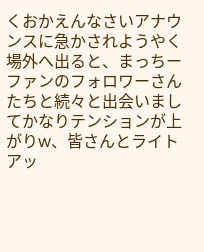くおかえんなさいアナウンスに急かされようやく場外へ出ると、まっちーファンのフォロワーさんたちと続々と出会いましてかなりテンションが上がりw、皆さんとライトアッ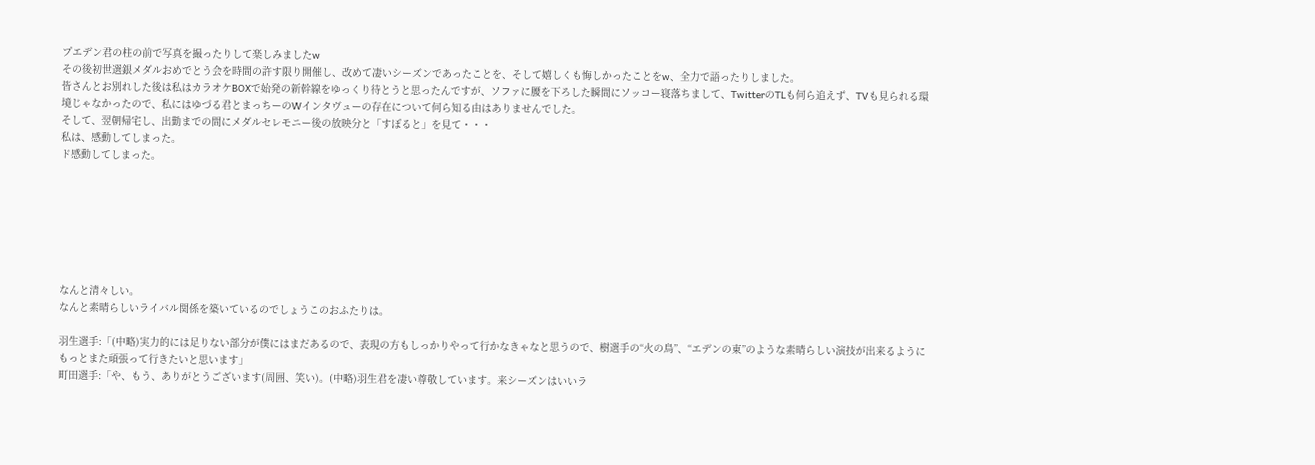プエデン君の柱の前で写真を撮ったりして楽しみましたw
その後初世選銀メダルおめでとう会を時間の許す限り開催し、改めて凄いシーズンであったことを、そして嬉しくも悔しかったことをw、全力で語ったりしました。
皆さんとお別れした後は私はカラオケBOXで始発の新幹線をゆっくり待とうと思ったんですが、ソファに腰を下ろした瞬間にソッコー寝落ちまして、TwitterのTLも何ら追えず、TVも見られる環境じゃなかったので、私にはゆづる君とまっちーのWインタヴューの存在について何ら知る由はありませんでした。
そして、翌朝帰宅し、出勤までの間にメダルセレモニー後の放映分と「すぽると」を見て・・・
私は、感動してしまった。
ド感動してしまった。







なんと清々しい。
なんと素晴らしいライバル関係を築いているのでしょうこのおふたりは。

羽生選手:「(中略)実力的には足りない部分が僕にはまだあるので、表現の方もしっかりやって行かなきゃなと思うので、樹選手の“火の鳥”、“エデンの東”のような素晴らしい演技が出来るようにもっとまた頑張って行きたいと思います」
町田選手:「や、もう、ありがとうございます(周囲、笑い)。(中略)羽生君を凄い尊敬しています。来シーズンはいいラ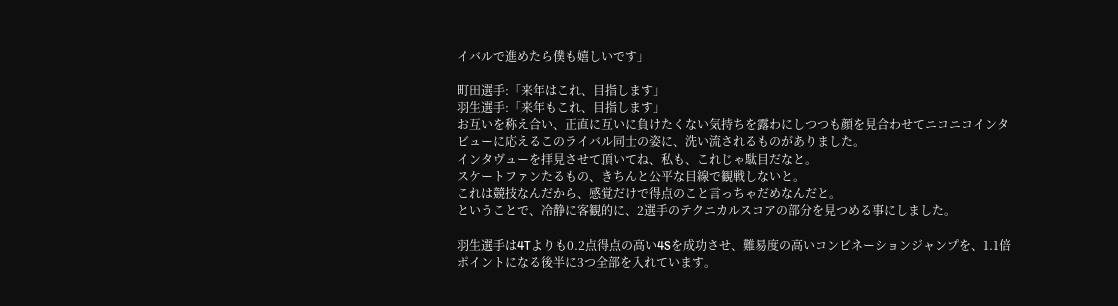イバルで進めたら僕も嬉しいです」

町田選手:「来年はこれ、目指します」
羽生選手:「来年もこれ、目指します」
お互いを称え合い、正直に互いに負けたくない気持ちを露わにしつつも顔を見合わせてニコニコインタビューに応えるこのライバル同士の姿に、洗い流されるものがありました。
インタヴューを拝見させて頂いてね、私も、これじゃ駄目だなと。
スケートファンたるもの、きちんと公平な目線で観戦しないと。
これは競技なんだから、感覚だけで得点のこと言っちゃだめなんだと。
ということで、冷静に客観的に、2選手のテクニカルスコアの部分を見つめる事にしました。

羽生選手は4Tよりも0.2点得点の高い4Sを成功させ、難易度の高いコンビネーションジャンプを、1.1倍ポイントになる後半に3つ全部を入れています。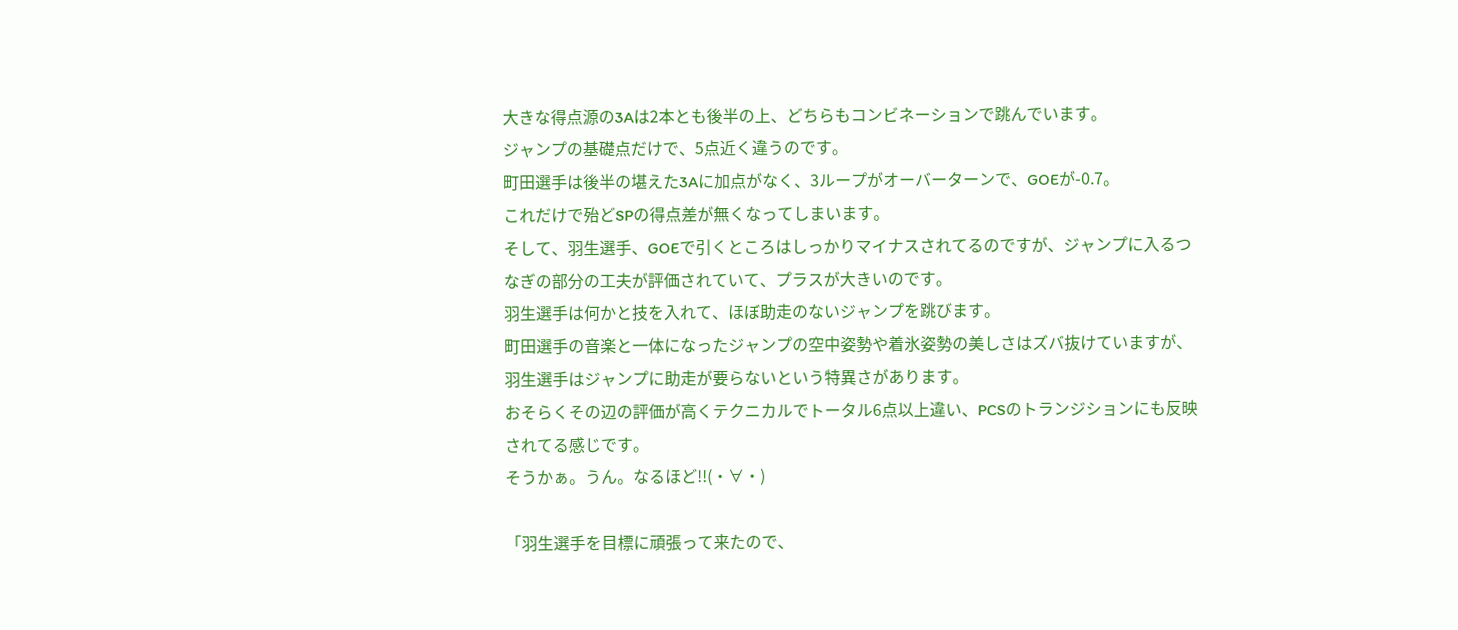大きな得点源の3Aは2本とも後半の上、どちらもコンビネーションで跳んでいます。
ジャンプの基礎点だけで、5点近く違うのです。
町田選手は後半の堪えた3Aに加点がなく、3ループがオーバーターンで、GOEが-0.7。
これだけで殆どSPの得点差が無くなってしまいます。
そして、羽生選手、GOEで引くところはしっかりマイナスされてるのですが、ジャンプに入るつなぎの部分の工夫が評価されていて、プラスが大きいのです。
羽生選手は何かと技を入れて、ほぼ助走のないジャンプを跳びます。
町田選手の音楽と一体になったジャンプの空中姿勢や着氷姿勢の美しさはズバ抜けていますが、羽生選手はジャンプに助走が要らないという特異さがあります。
おそらくその辺の評価が高くテクニカルでトータル6点以上違い、PCSのトランジションにも反映されてる感じです。
そうかぁ。うん。なるほど!!(・∀・)

「羽生選手を目標に頑張って来たので、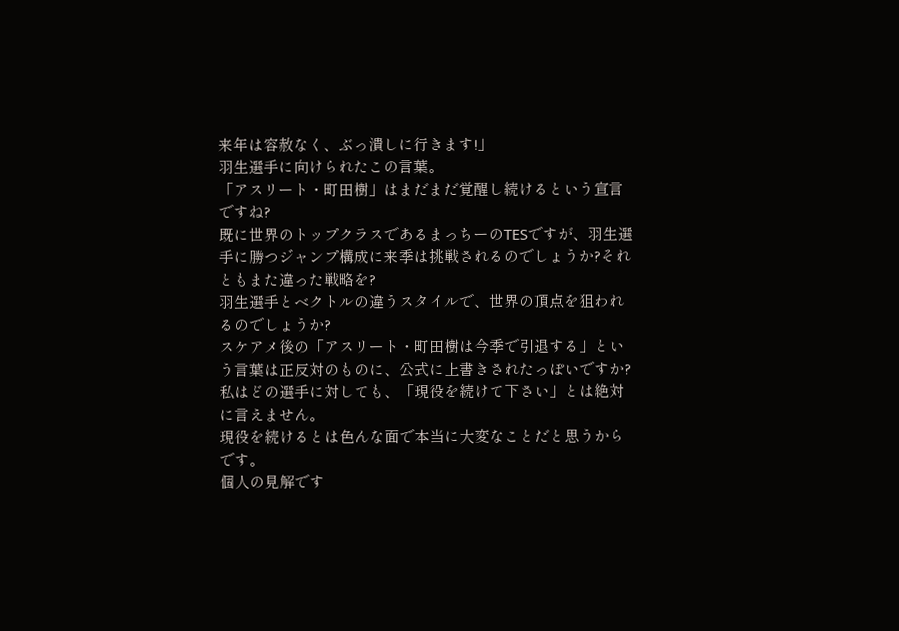来年は容赦なく、ぶっ潰しに行きます!」
羽生選手に向けられたこの言葉。
「アスリート・町田樹」はまだまだ覚醒し続けるという宣言ですね?
既に世界のトップクラスであるまっちーのTESですが、羽生選手に勝つジャンプ構成に来季は挑戦されるのでしょうか?それともまた違った戦略を?
羽生選手とベクトルの違うスタイルで、世界の頂点を狙われるのでしょうか?
スケアメ後の「アスリート・町田樹は今季で引退する」という言葉は正反対のものに、公式に上書きされたっぽいですか?
私はどの選手に対しても、「現役を続けて下さい」とは絶対に言えません。
現役を続けるとは色んな面で本当に大変なことだと思うからです。
個人の見解です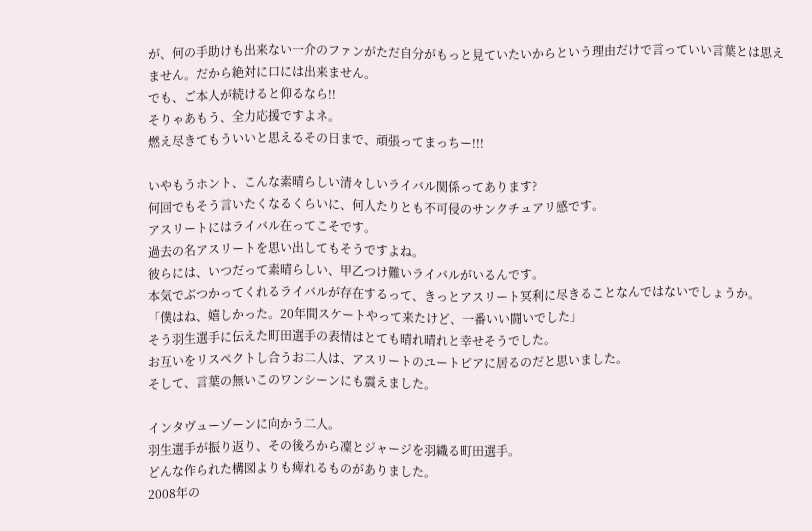が、何の手助けも出来ない一介のファンがただ自分がもっと見ていたいからという理由だけで言っていい言葉とは思えません。だから絶対に口には出来ません。
でも、ご本人が続けると仰るなら!!
そりゃあもう、全力応援ですよネ。
燃え尽きてもういいと思えるその日まで、頑張ってまっちー!!!

いやもうホント、こんな素晴らしい清々しいライバル関係ってあります?
何回でもそう言いたくなるくらいに、何人たりとも不可侵のサンクチュアリ感です。
アスリートにはライバル在ってこそです。
過去の名アスリートを思い出してもそうですよね。
彼らには、いつだって素晴らしい、甲乙つけ難いライバルがいるんです。
本気でぶつかってくれるライバルが存在するって、きっとアスリート冥利に尽きることなんではないでしょうか。
「僕はね、嬉しかった。20年間スケートやって来たけど、一番いい闘いでした」
そう羽生選手に伝えた町田選手の表情はとても晴れ晴れと幸せそうでした。
お互いをリスペクトし合うお二人は、アスリートのユートピアに居るのだと思いました。
そして、言葉の無いこのワンシーンにも震えました。

インタヴューゾーンに向かう二人。
羽生選手が振り返り、その後ろから凜とジャージを羽織る町田選手。
どんな作られた構図よりも痺れるものがありました。
2008年の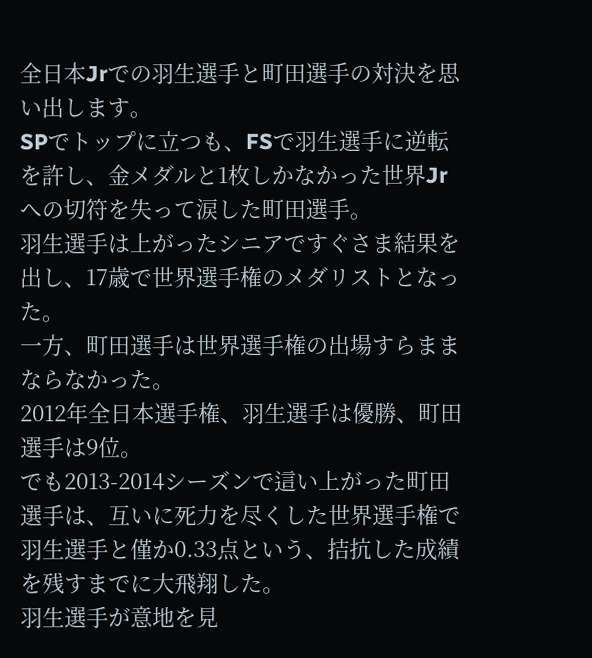全日本Jrでの羽生選手と町田選手の対決を思い出します。
SPでトップに立つも、FSで羽生選手に逆転を許し、金メダルと1枚しかなかった世界Jrへの切符を失って涙した町田選手。
羽生選手は上がったシニアですぐさま結果を出し、17歳で世界選手権のメダリストとなった。
一方、町田選手は世界選手権の出場すらままならなかった。
2012年全日本選手権、羽生選手は優勝、町田選手は9位。
でも2013-2014シーズンで這い上がった町田選手は、互いに死力を尽くした世界選手権で羽生選手と僅か0.33点という、拮抗した成績を残すまでに大飛翔した。
羽生選手が意地を見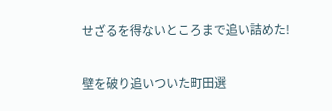せざるを得ないところまで追い詰めた!

壁を破り追いついた町田選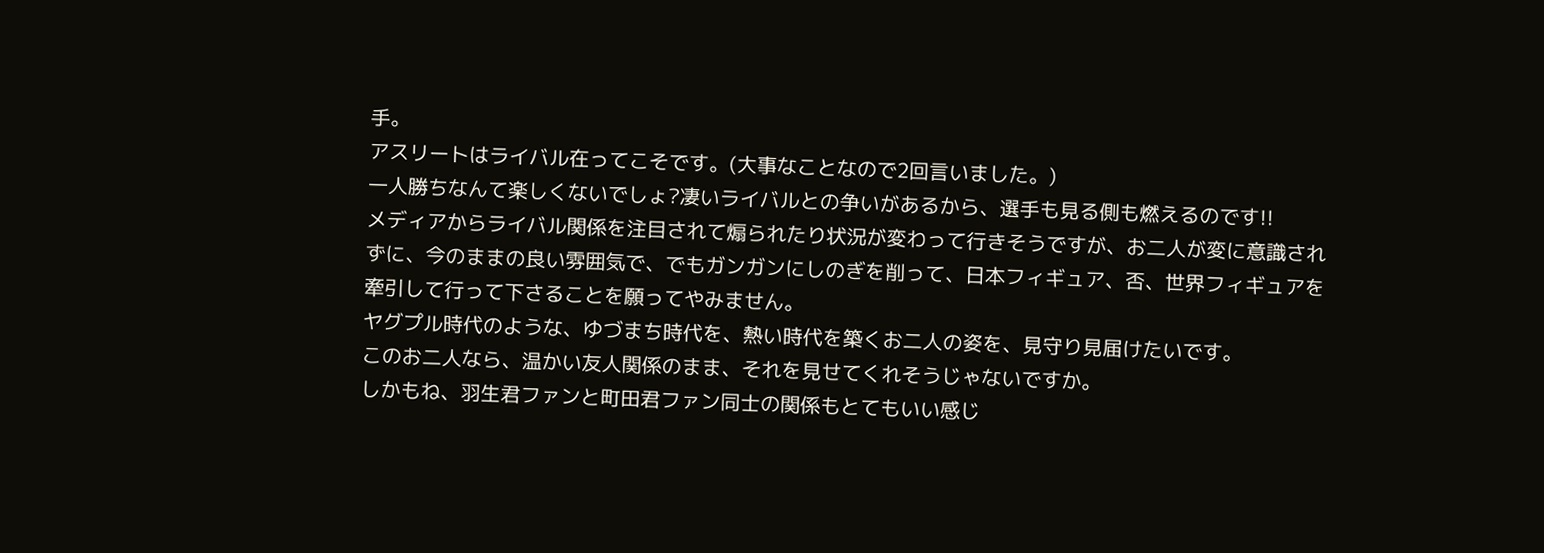手。
アスリートはライバル在ってこそです。(大事なことなので2回言いました。)
一人勝ちなんて楽しくないでしょ?凄いライバルとの争いがあるから、選手も見る側も燃えるのです!!
メディアからライバル関係を注目されて煽られたり状況が変わって行きそうですが、お二人が変に意識されずに、今のままの良い雰囲気で、でもガンガンにしのぎを削って、日本フィギュア、否、世界フィギュアを牽引して行って下さることを願ってやみません。
ヤグプル時代のような、ゆづまち時代を、熱い時代を築くお二人の姿を、見守り見届けたいです。
このお二人なら、温かい友人関係のまま、それを見せてくれそうじゃないですか。
しかもね、羽生君ファンと町田君ファン同士の関係もとてもいい感じ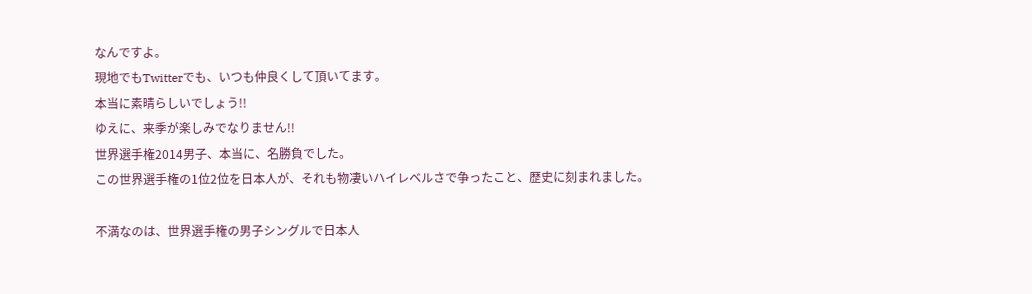なんですよ。
現地でもTwitterでも、いつも仲良くして頂いてます。
本当に素晴らしいでしょう!!
ゆえに、来季が楽しみでなりません!!
世界選手権2014男子、本当に、名勝負でした。
この世界選手権の1位2位を日本人が、それも物凄いハイレベルさで争ったこと、歴史に刻まれました。

不満なのは、世界選手権の男子シングルで日本人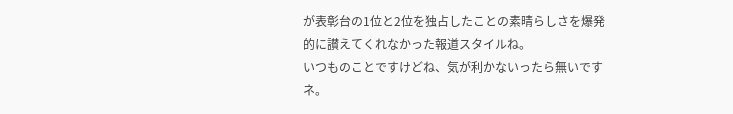が表彰台の1位と2位を独占したことの素晴らしさを爆発的に讃えてくれなかった報道スタイルね。
いつものことですけどね、気が利かないったら無いですネ。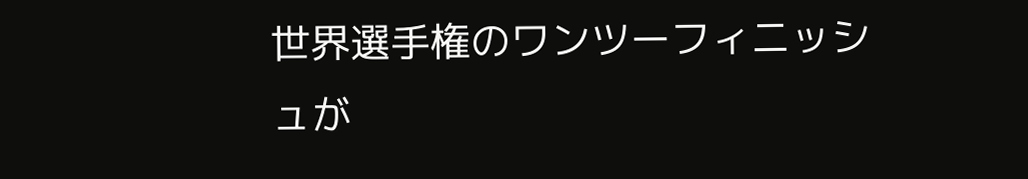世界選手権のワンツーフィニッシュが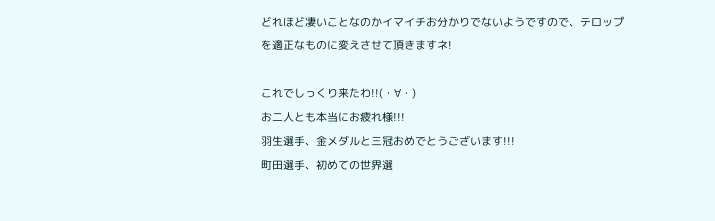どれほど凄いことなのかイマイチお分かりでないようですので、テロップを適正なものに変えさせて頂きますネ!

これでしっくり来たわ!!(・∀・)
お二人とも本当にお疲れ様!!!
羽生選手、金メダルと三冠おめでとうございます!!!
町田選手、初めての世界選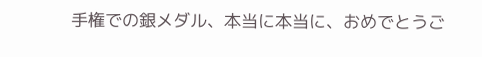手権での銀メダル、本当に本当に、おめでとうご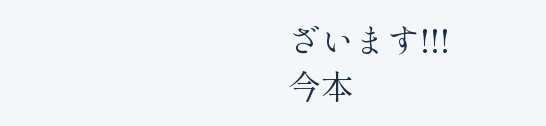ざいます!!!
今本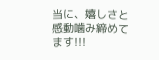当に、嬉しさと感動噛み締めてます!!!